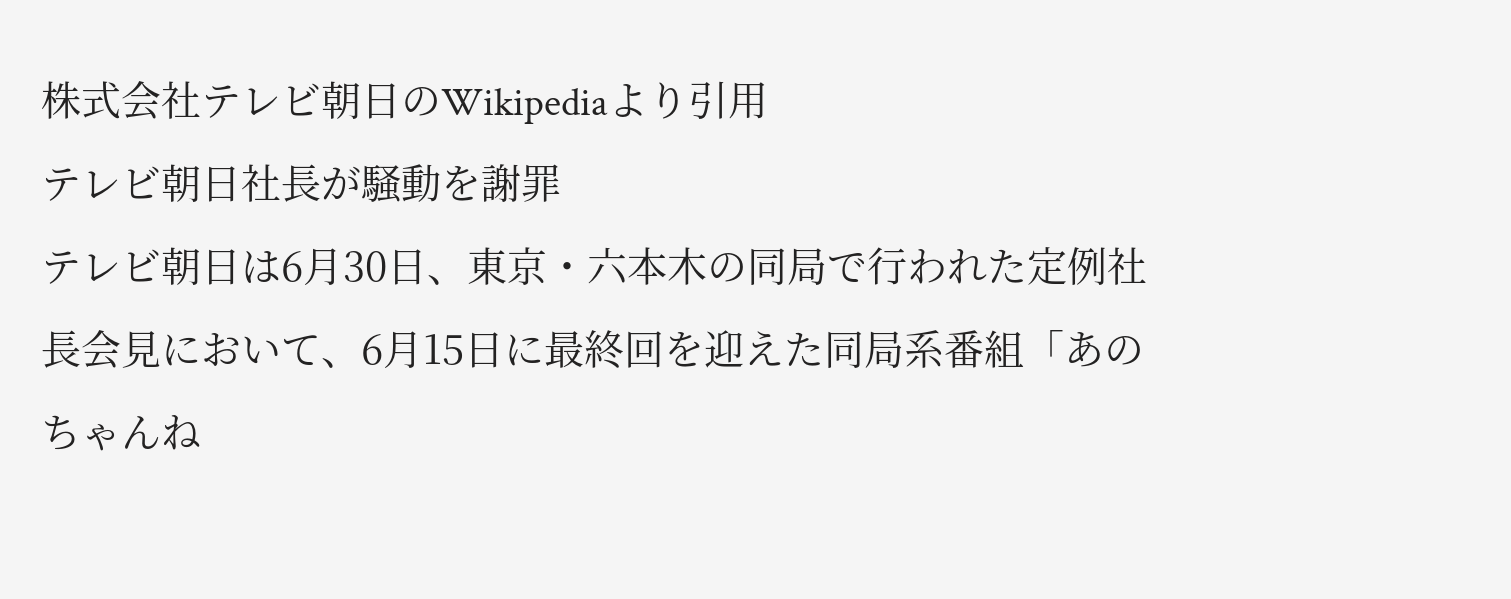株式会社テレビ朝日のWikipediaより引用
テレビ朝日社長が騒動を謝罪
テレビ朝日は6月30日、東京・六本木の同局で行われた定例社長会見において、6月15日に最終回を迎えた同局系番組「あのちゃんね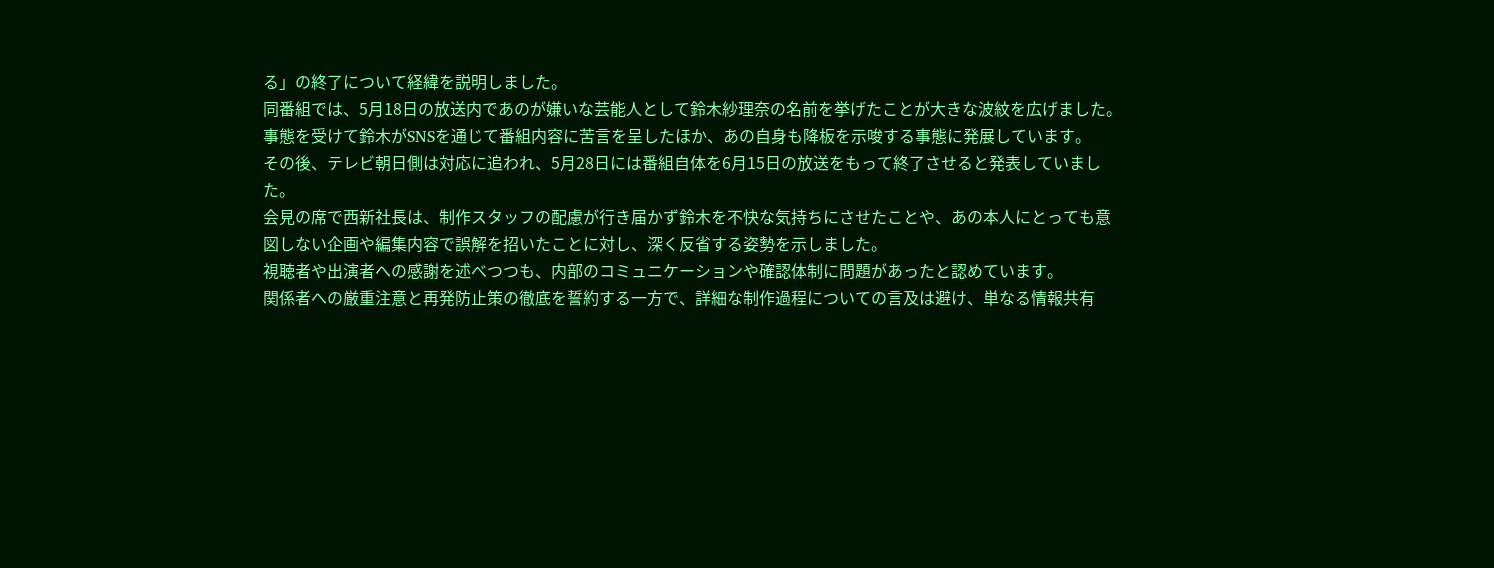る」の終了について経緯を説明しました。
同番組では、5月18日の放送内であのが嫌いな芸能人として鈴木紗理奈の名前を挙げたことが大きな波紋を広げました。
事態を受けて鈴木がSNSを通じて番組内容に苦言を呈したほか、あの自身も降板を示唆する事態に発展しています。
その後、テレビ朝日側は対応に追われ、5月28日には番組自体を6月15日の放送をもって終了させると発表していました。
会見の席で西新社長は、制作スタッフの配慮が行き届かず鈴木を不快な気持ちにさせたことや、あの本人にとっても意図しない企画や編集内容で誤解を招いたことに対し、深く反省する姿勢を示しました。
視聴者や出演者への感謝を述べつつも、内部のコミュニケーションや確認体制に問題があったと認めています。
関係者への厳重注意と再発防止策の徹底を誓約する一方で、詳細な制作過程についての言及は避け、単なる情報共有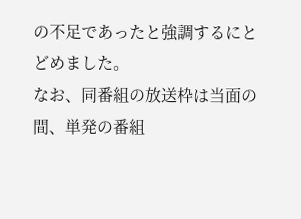の不足であったと強調するにとどめました。
なお、同番組の放送枠は当面の間、単発の番組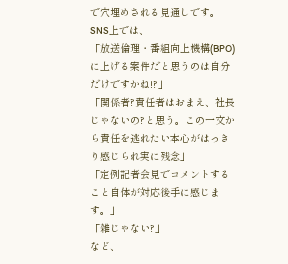で穴埋めされる見通しです。
SNS上では、
「放送倫理・番組向上機構(BPO)に上げる案件だと思うのは自分だけですかね!?」
「関係者?責任者はおまえ、社長じゃないの?と思う。この一文から責任を逃れたい本心がはっきり感じられ実に残念」
「定例記者会見でコメントすること自体が対応後手に感じます。」
「雑じゃない?」
など、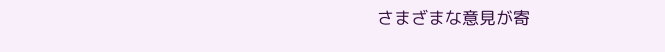さまざまな意見が寄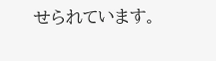せられています。